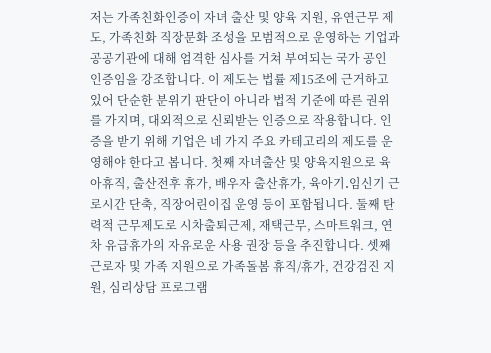저는 가족친화인증이 자녀 출산 및 양육 지원, 유연근무 제도, 가족친화 직장문화 조성을 모범적으로 운영하는 기업과 공공기관에 대해 엄격한 심사를 거쳐 부여되는 국가 공인 인증임을 강조합니다. 이 제도는 법률 제15조에 근거하고 있어 단순한 분위기 판단이 아니라 법적 기준에 따른 권위를 가지며, 대외적으로 신뢰받는 인증으로 작용합니다. 인증을 받기 위해 기업은 네 가지 주요 카테고리의 제도를 운영해야 한다고 봅니다. 첫째 자녀출산 및 양육지원으로 육아휴직, 출산전후 휴가, 배우자 출산휴가, 육아기․임신기 근로시간 단축, 직장어린이집 운영 등이 포함됩니다. 둘째 탄력적 근무제도로 시차출퇴근제, 재택근무, 스마트워크, 연차 유급휴가의 자유로운 사용 권장 등을 추진합니다. 셋째 근로자 및 가족 지원으로 가족돌봄 휴직/휴가, 건강검진 지원, 심리상담 프로그램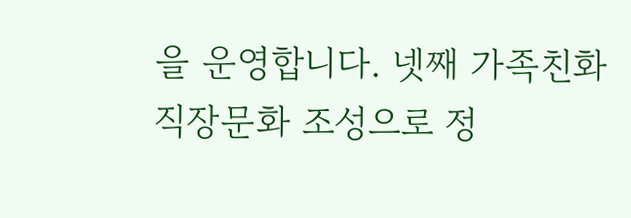을 운영합니다. 넷째 가족친화 직장문화 조성으로 정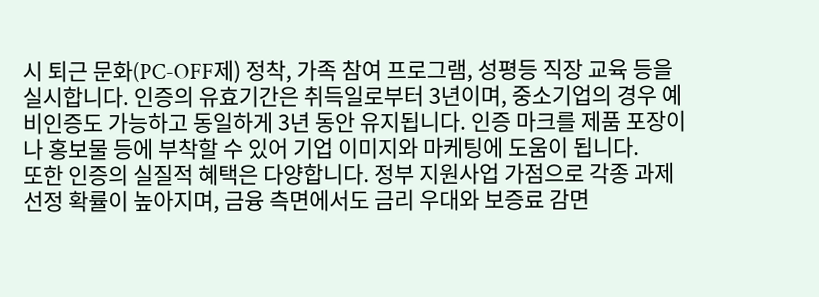시 퇴근 문화(PC-OFF제) 정착, 가족 참여 프로그램, 성평등 직장 교육 등을 실시합니다. 인증의 유효기간은 취득일로부터 3년이며, 중소기업의 경우 예비인증도 가능하고 동일하게 3년 동안 유지됩니다. 인증 마크를 제품 포장이나 홍보물 등에 부착할 수 있어 기업 이미지와 마케팅에 도움이 됩니다.
또한 인증의 실질적 혜택은 다양합니다. 정부 지원사업 가점으로 각종 과제 선정 확률이 높아지며, 금융 측면에서도 금리 우대와 보증료 감면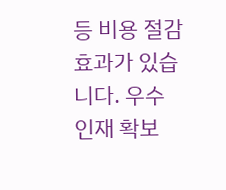등 비용 절감 효과가 있습니다. 우수 인재 확보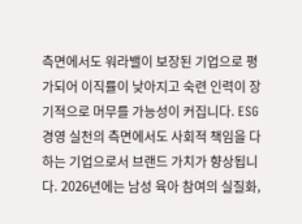측면에서도 워라밸이 보장된 기업으로 평가되어 이직률이 낮아지고 숙련 인력이 장기적으로 머무를 가능성이 커집니다. ESG 경영 실천의 측면에서도 사회적 책임을 다하는 기업으로서 브랜드 가치가 향상됩니다. 2026년에는 남성 육아 참여의 실질화,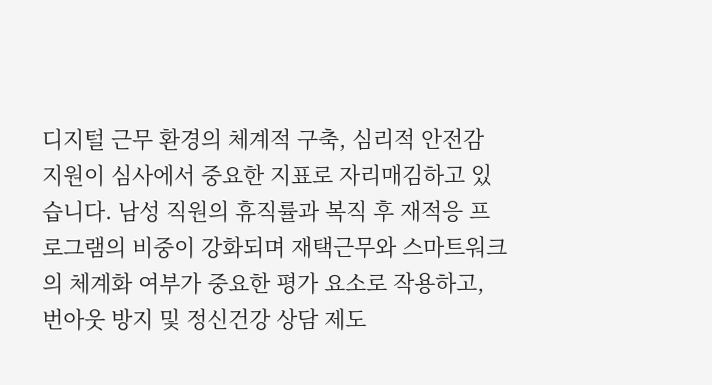디지털 근무 환경의 체계적 구축, 심리적 안전감 지원이 심사에서 중요한 지표로 자리매김하고 있습니다. 남성 직원의 휴직률과 복직 후 재적응 프로그램의 비중이 강화되며 재택근무와 스마트워크의 체계화 여부가 중요한 평가 요소로 작용하고, 번아웃 방지 및 정신건강 상담 제도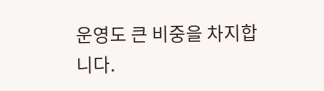운영도 큰 비중을 차지합니다.